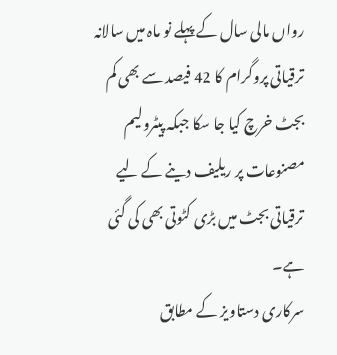رواں مالی سال کے پہلے نو ماہ میں سالانہ ترقیاتی پروگرام کا 42 فیصد سے بھی کم بجٹ خرچ کیا جا سکا جبکہ پیٹرولیم مصنوعات پر ریلیف دینے کے لیے ترقیاتی بجٹ میں بڑی کٹوتی بھی کی گئی ہے۔
سرکاری دستاویز کے مطابق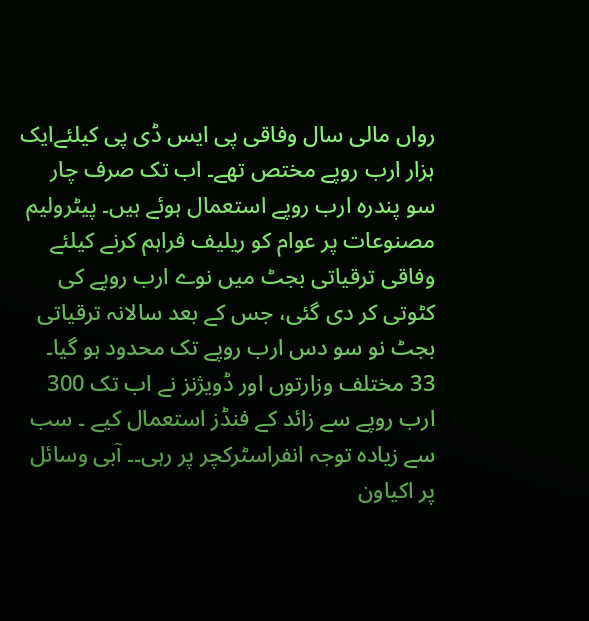رواں مالی سال وفاقی پی ایس ڈی پی کیلئےایک ہزار ارب روپے مختص تھے۔ اب تک صرف چار سو پندرہ ارب روپے استعمال ہوئے ہیں۔ پیٹرولیم مصنوعات پر عوام کو ریلیف فراہم کرنے کیلئے وفاقی ترقیاتی بجٹ میں نوے ارب روپے کی کٹوتی کر دی گئی، جس کے بعد سالانہ ترقیاتی بجٹ نو سو دس ارب روپے تک محدود ہو گیا۔ 33 مختلف وزارتوں اور ڈویژنز نے اب تک 300 ارب روپے سے زائد کے فنڈز استعمال کیے ۔ سب سے زیادہ توجہ انفراسٹرکچر پر رہی۔۔ آبی وسائل پر اکیاون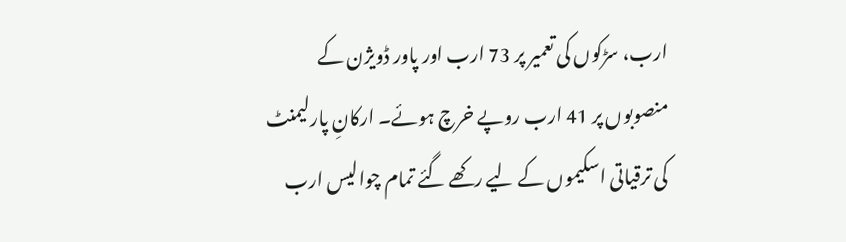ارب، سڑکوں کی تعمیر پر 73 ارب اور پاور ڈویژن کے منصوبوں پر 41 ارب روپے خرچ ہوئے۔ ارکانِ پارلیمنٹ کی ترقیاتی اسکیموں کے لیے رکھے گئے تمام چوالیس ارب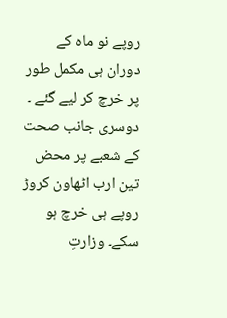روپے نو ماہ کے دوران ہی مکمل طور پر خرچ کر لیے گئے ۔ دوسری جانب صحت کے شعبے پر محض تین ارب اٹھاون کروڑ روپے ہی خرچ ہو سکے۔ وزارتِ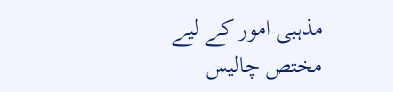مذہبی امور کے لیے مختص چالیس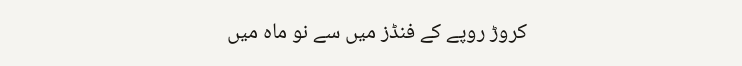کروڑ روپے کے فنڈز میں سے نو ماہ میں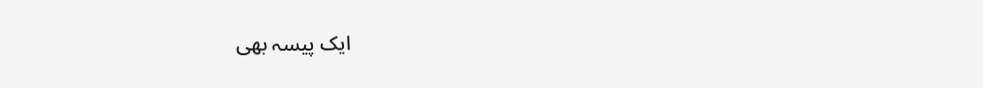ایک پیسہ بھی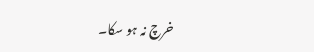خرچ نہ ہو سکا۔